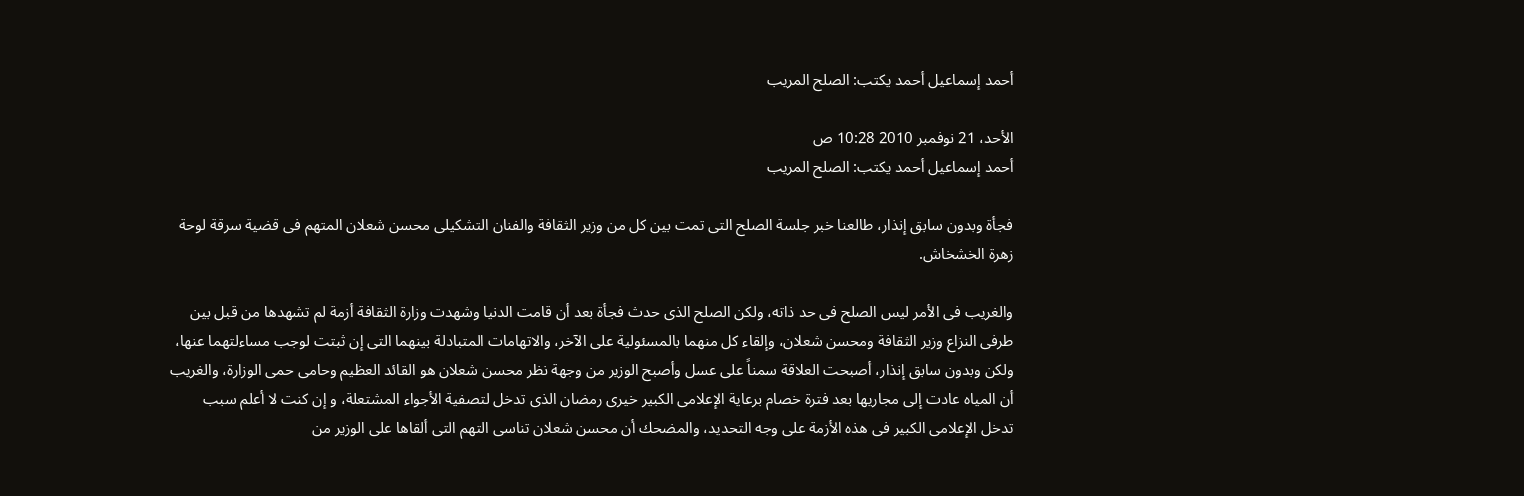أحمد إسماعيل أحمد يكتب: الصلح المريب

الأحد، 21 نوفمبر 2010 10:28 ص
أحمد إسماعيل أحمد يكتب: الصلح المريب

فجأة وبدون سابق إنذار، طالعنا خبر جلسة الصلح التى تمت بين كل من وزير الثقافة والفنان التشكيلى محسن شعلان المتهم فى قضية سرقة لوحة زهرة الخشخاش.

والغريب فى الأمر ليس الصلح فى حد ذاته، ولكن الصلح الذى حدث فجأة بعد أن قامت الدنيا وشهدت وزارة الثقافة أزمة لم تشهدها من قبل بين طرفى النزاع وزير الثقافة ومحسن شعلان، وإلقاء كل منهما بالمسئولية على الآخر، والاتهامات المتبادلة بينهما التى إن ثبتت لوجب مساءلتهما عنها، ولكن وبدون سابق إنذار، أصبحت العلاقة سمناً على عسل وأصبح الوزير من وجهة نظر محسن شعلان هو القائد العظيم وحامى حمى الوزارة، والغريب أن المياه عادت إلى مجاريها بعد فترة خصام برعاية الإعلامى الكبير خيرى رمضان الذى تدخل لتصفية الأجواء المشتعلة، و إن كنت لا أعلم سبب تدخل الإعلامى الكبير فى هذه الأزمة على وجه التحديد، والمضحك أن محسن شعلان تناسى التهم التى ألقاها على الوزير من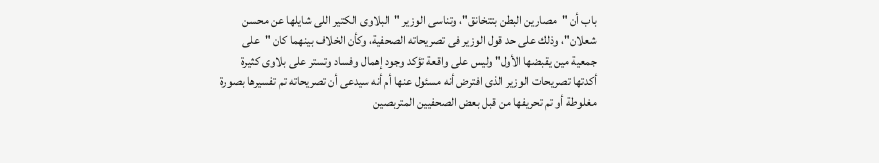باب أن "مصارين البطن بتتخانق"، وتناسى الوزير "البلاوى الكتير اللى شايلها عن محسن شعلان"، وذلك على حد قول الوزير فى تصريحاته الصحفية، وكأن الخلاف بينهما كان "على جمعية مين يقبضها الأول" وليس على واقعة تؤكد وجود إهمال وفساد وتستر على بلاوى كثيرة أكدتها تصريحات الوزير الذى افترض أنه مسئول عنها أم أنه سيدعى أن تصريحاته تم تفسيرها بصورة مغلوطة أو تم تحريفها من قبل بعض الصحفيين المتربصين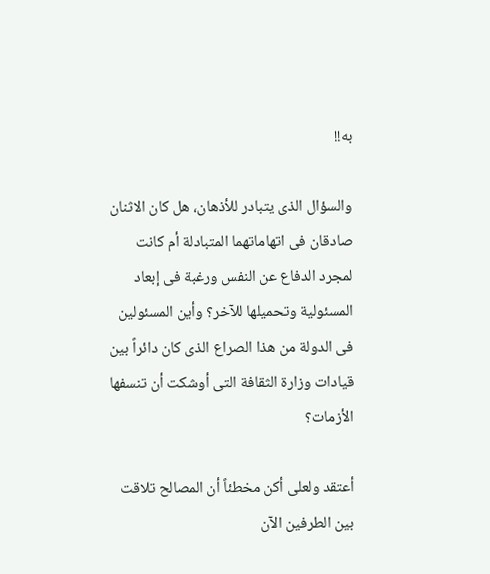به!!

والسؤال الذى يتبادر للأذهان، هل كان الاثنان صادقان فى اتهاماتهما المتبادلة أم كانت لمجرد الدفاع عن النفس ورغبة فى إبعاد المسئولية وتحميلها للآخر؟ وأين المسئولين فى الدولة من هذا الصراع الذى كان دائراً بين قيادات وزارة الثقافة التى أوشكت أن تنسفها الأزمات؟

أعتقد ولعلى أكن مخطئاً أن المصالح تلاقت بين الطرفين الآن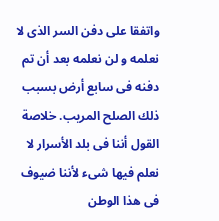واتفقا على دفن السر الذى لا نعلمه و لن نعلمه بعد أن تم دفنه فى سابع أرض بسبب ذلك الصلح المريب. خلاصة القول أننا فى بلد الأسرار لا نعلم فيها شىء لأننا ضيوف فى هذا الوطن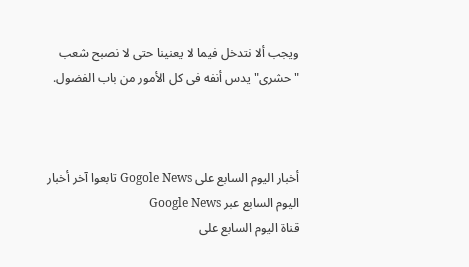ويجب ألا نتدخل فيما لا يعنينا حتى لا نصبح شعب "حشرى" يدس أنفه فى كل الأمور من باب الفضول.



أخبار اليوم السابع على Gogole News تابعوا آخر أخبار اليوم السابع عبر Google News
قناة اليوم السابع على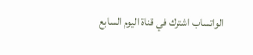الواتساب اشترك في قناة اليوم السابع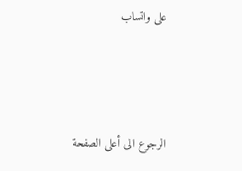على واتساب



الرجوع الى أعلى الصفحة